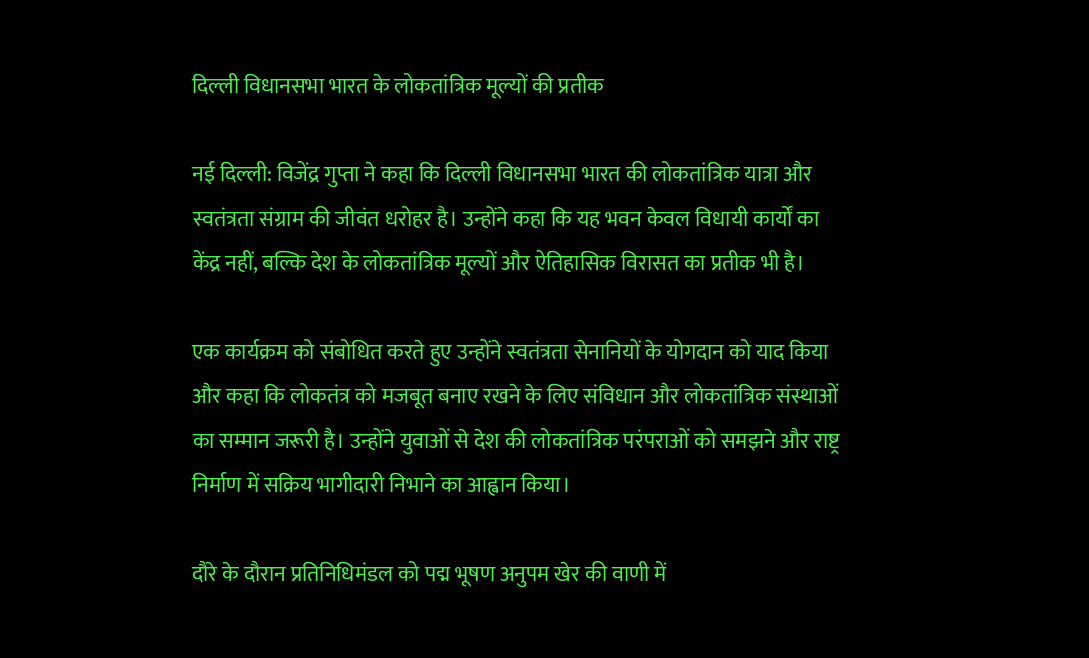दिल्ली विधानसभा भारत के लोकतांत्रिक मूल्यों की प्रतीक

नई दिल्ली: विजेंद्र गुप्ता ने कहा कि दिल्ली विधानसभा भारत की लोकतांत्रिक यात्रा और स्वतंत्रता संग्राम की जीवंत धरोहर है। उन्होंने कहा कि यह भवन केवल विधायी कार्यों का केंद्र नहीं, बल्कि देश के लोकतांत्रिक मूल्यों और ऐतिहासिक विरासत का प्रतीक भी है।

एक कार्यक्रम को संबोधित करते हुए उन्होंने स्वतंत्रता सेनानियों के योगदान को याद किया और कहा कि लोकतंत्र को मजबूत बनाए रखने के लिए संविधान और लोकतांत्रिक संस्थाओं का सम्मान जरूरी है। उन्होंने युवाओं से देश की लोकतांत्रिक परंपराओं को समझने और राष्ट्र निर्माण में सक्रिय भागीदारी निभाने का आह्वान किया।

दौरे के दौरान प्रतिनिधिमंडल को पद्म भूषण अनुपम खेर की वाणी में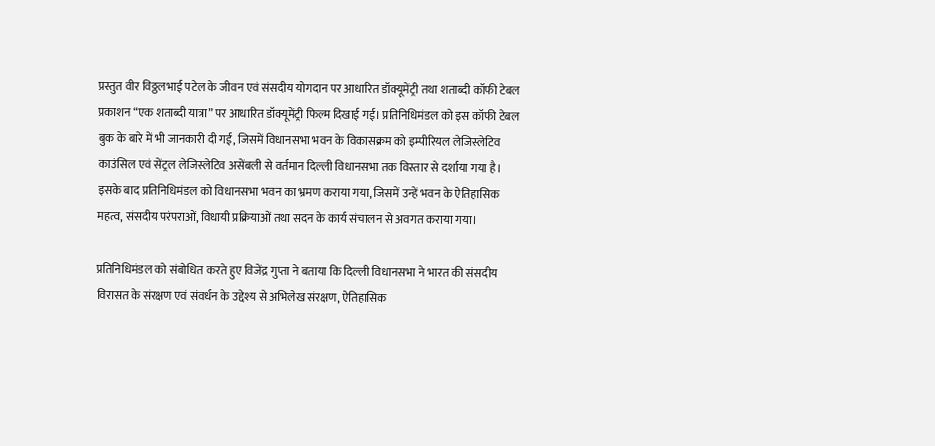प्रस्तुत वीर विठ्ठलभाई पटेल के जीवन एवं संसदीय योगदान पर आधारित डॉक्यूमेंट्री तथा शताब्दी कॉफी टेबल प्रकाशन “एक शताब्दी यात्रा” पर आधारित डॉक्यूमेंट्री फिल्म दिखाई गई। प्रतिनिधिमंडल को इस कॉफी टेबल बुक के बारे में भी जानकारी दी गई, जिसमें विधानसभा भवन के विकासक्रम को इम्पीरियल लेजिस्लेटिव काउंसिल एवं सेंट्रल लेजिस्लेटिव असेंबली से वर्तमान दिल्ली विधानसभा तक विस्तार से दर्शाया गया है। इसके बाद प्रतिनिधिमंडल को विधानसभा भवन का भ्रमण कराया गया, जिसमें उन्हें भवन के ऐतिहासिक महत्व, संसदीय परंपराओं, विधायी प्रक्रियाओं तथा सदन के कार्य संचालन से अवगत कराया गया।

प्रतिनिधिमंडल को संबोधित करते हुए विजेंद्र गुप्ता ने बताया कि दिल्ली विधानसभा ने भारत की संसदीय विरासत के संरक्षण एवं संवर्धन के उद्देश्य से अभिलेख संरक्षण, ऐतिहासिक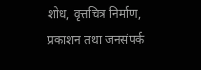शोध, वृत्तचित्र निर्माण, प्रकाशन तथा जनसंपर्क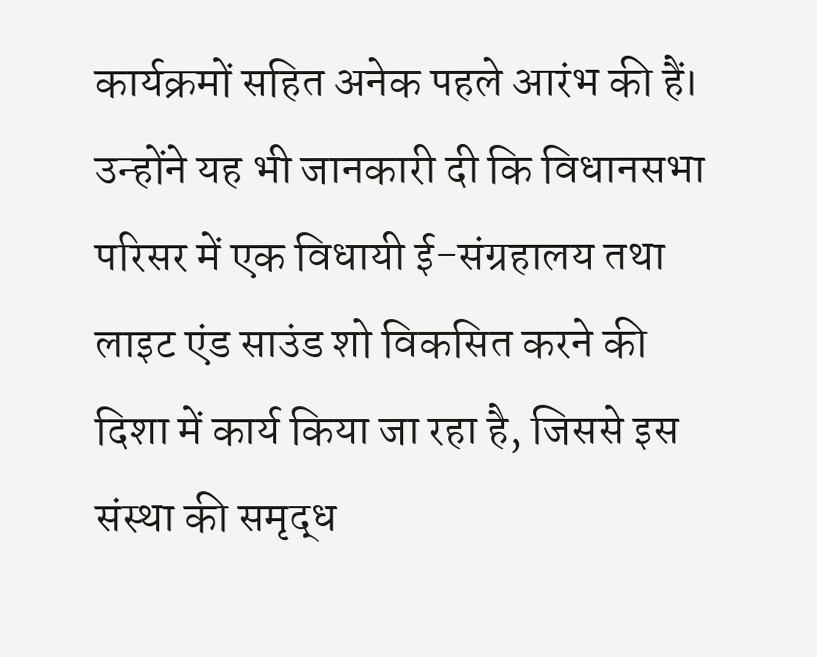कार्यक्रमों सहित अनेक पहले आरंभ की हैं। उन्होंने यह भी जानकारी दी कि विधानसभा परिसर में एक विधायी ई-संग्रहालय तथा लाइट एंड साउंड शो विकसित करने की दिशा में कार्य किया जा रहा है, जिससे इस संस्था की समृद्ध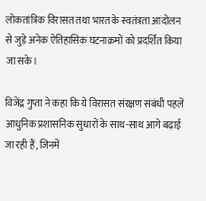लोकतांत्रिक विरासत तथा भारत के स्वतंत्रता आंदोलन से जुड़े अनेक ऐतिहासिक घटनाक्रमों को प्रदर्शित किया जा सके।

विजेंद्र गुप्ता ने कहा कि ये विरासत संरक्षण संबंधी पहलें आधुनिक प्रशासनिक सुधारों के साथ-साथ आगे बढ़ाई जा रही हैं, जिनमें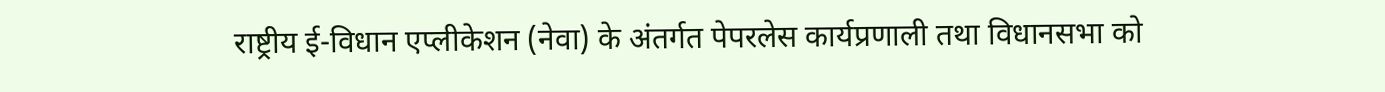राष्ट्रीय ई-विधान एप्लीकेशन (नेवा) के अंतर्गत पेपरलेस कार्यप्रणाली तथा विधानसभा को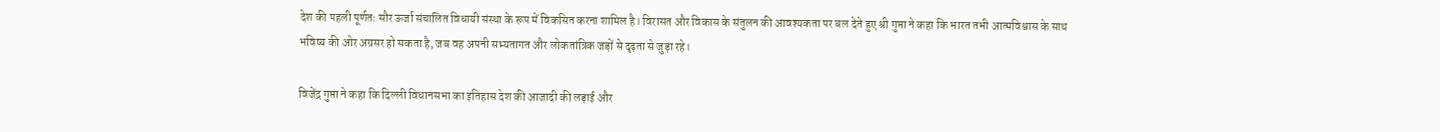देश की पहली पूर्णतः सौर ऊर्जा संचालित विधायी संस्था के रूप में विकसित करना शामिल है। विरासत और विकास के संतुलन की आवश्यकता पर बल देते हुए श्री गुप्ता ने कहा कि भारत तभी आत्मविश्वास के साथ भविष्य की ओर अग्रसर हो सकता है, जब वह अपनी सभ्यतागत और लोकतांत्रिक जड़ों से दृढ़ता से जुड़ा रहे।

विजेंद्र गुप्ता ने कहा कि दिल्ली विधानसभा का इतिहास देश की आजादी की लड़ाई और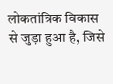लोकतांत्रिक विकास से जुड़ा हुआ है, जिसे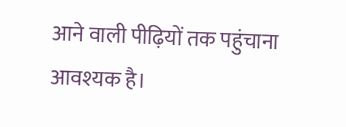आने वाली पीढ़ियों तक पहुंचाना आवश्यक है।